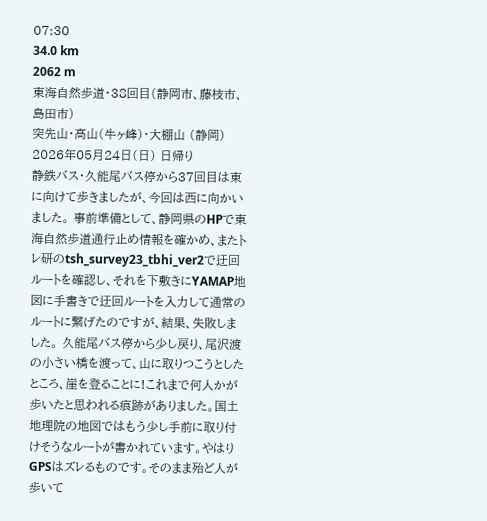07:30
34.0 km
2062 m
東海自然歩道・38回目(静岡市、藤枝市、島田市)
突先山・高山(牛ヶ峰)・大棚山 (静岡)
2026年05月24日(日) 日帰り
静鉄バス・久能尾バス停から37回目は東に向けて歩きましたが、今回は西に向かいました。 事前準備として、静岡県のHPで東海自然歩道通行止め情報を確かめ、またトレ研のtsh_survey23_tbhi_ver2で迂回ルートを確認し、それを下敷きにYAMAP地図に手書きで迂回ルートを入力して通常のルートに繋げたのですが、結果、失敗しました。 久能尾バス停から少し戻り、尾沢渡の小さい橋を渡って、山に取りつこうとしたところ、崖を登ることに!これまで何人かが歩いたと思われる痕跡がありました。国土地理院の地図ではもう少し手前に取り付けそうなルートが書かれています。やはりGPSはズレるものです。そのまま殆ど人が歩いて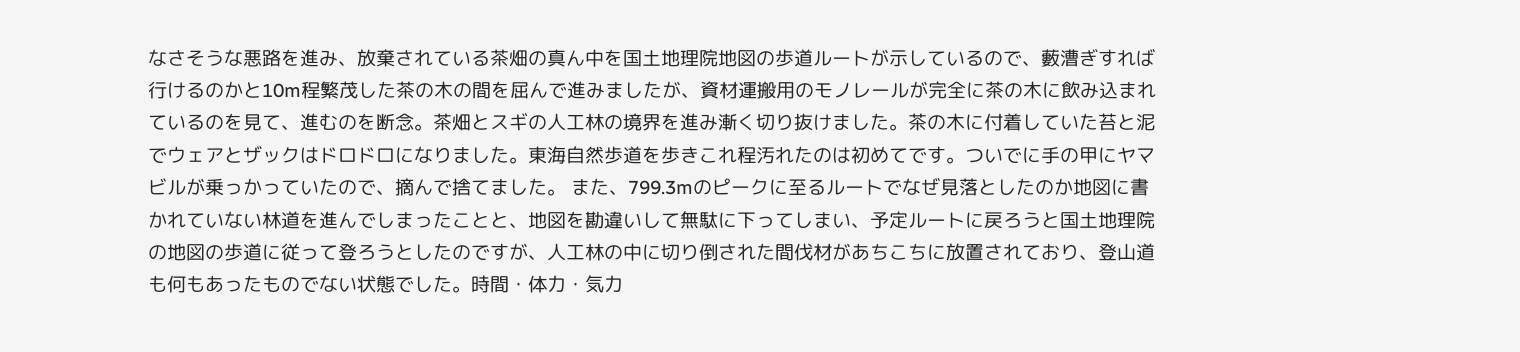なさそうな悪路を進み、放棄されている茶畑の真ん中を国土地理院地図の歩道ルートが示しているので、藪漕ぎすれば行けるのかと10m程繁茂した茶の木の間を屈んで進みましたが、資材運搬用のモノレールが完全に茶の木に飲み込まれているのを見て、進むのを断念。茶畑とスギの人工林の境界を進み漸く切り抜けました。茶の木に付着していた苔と泥でウェアとザックはドロドロになりました。東海自然歩道を歩きこれ程汚れたのは初めてです。ついでに手の甲にヤマビルが乗っかっていたので、摘んで捨てました。 また、799.3mのピークに至るルートでなぜ見落としたのか地図に書かれていない林道を進んでしまったことと、地図を勘違いして無駄に下ってしまい、予定ルートに戻ろうと国土地理院の地図の歩道に従って登ろうとしたのですが、人工林の中に切り倒された間伐材があちこちに放置されており、登山道も何もあったものでない状態でした。時間・体力・気力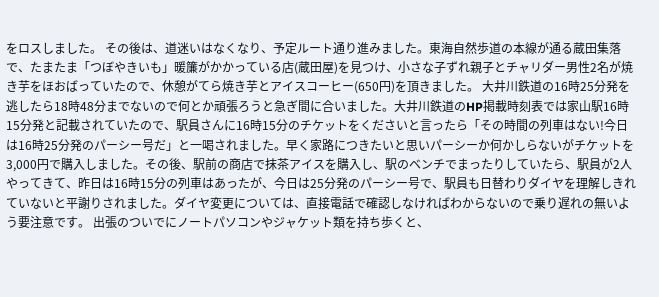をロスしました。 その後は、道迷いはなくなり、予定ルート通り進みました。東海自然歩道の本線が通る蔵田集落で、たまたま「つぼやきいも」暖簾がかかっている店(蔵田屋)を見つけ、小さな子ずれ親子とチャリダー男性2名が焼き芋をほおばっていたので、休憩がてら焼き芋とアイスコーヒー(650円)を頂きました。 大井川鉄道の16時25分発を逃したら18時48分までないので何とか頑張ろうと急ぎ間に合いました。大井川鉄道のHP掲載時刻表では家山駅16時15分発と記載されていたので、駅員さんに16時15分のチケットをくださいと言ったら「その時間の列車はない!今日は16時25分発のパーシー号だ」と一喝されました。早く家路につきたいと思いパーシーか何かしらないがチケットを3,000円で購入しました。その後、駅前の商店で抹茶アイスを購入し、駅のベンチでまったりしていたら、駅員が2人やってきて、昨日は16時15分の列車はあったが、今日は25分発のパーシー号で、駅員も日替わりダイヤを理解しきれていないと平謝りされました。ダイヤ変更については、直接電話で確認しなければわからないので乗り遅れの無いよう要注意です。 出張のついでにノートパソコンやジャケット類を持ち歩くと、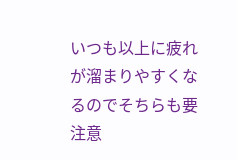いつも以上に疲れが溜まりやすくなるのでそちらも要注意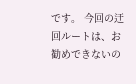です。 今回の迂回ルートは、お勧めできないの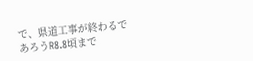で、県道工事が終わるであろうR8.8頃まで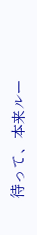待って、本来ルー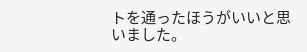トを通ったほうがいいと思いました。